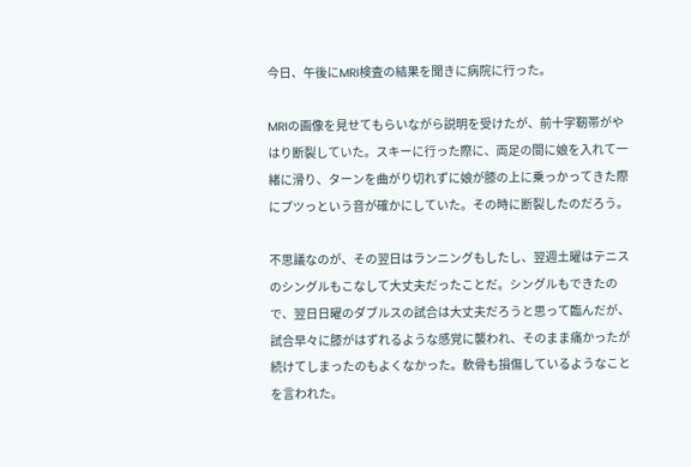今日、午後にMRI検査の結果を聞きに病院に行った。

MRIの画像を見せてもらいながら説明を受けたが、前十字靭帯がやはり断裂していた。スキーに行った際に、両足の間に娘を入れて一緒に滑り、ターンを曲がり切れずに娘が膝の上に乗っかってきた際にプツっという音が確かにしていた。その時に断裂したのだろう。

不思議なのが、その翌日はランニングもしたし、翌週土曜はテニスのシングルもこなして大丈夫だったことだ。シングルもできたので、翌日日曜のダブルスの試合は大丈夫だろうと思って臨んだが、試合早々に膝がはずれるような感覚に襲われ、そのまま痛かったが続けてしまったのもよくなかった。軟骨も損傷しているようなことを言われた。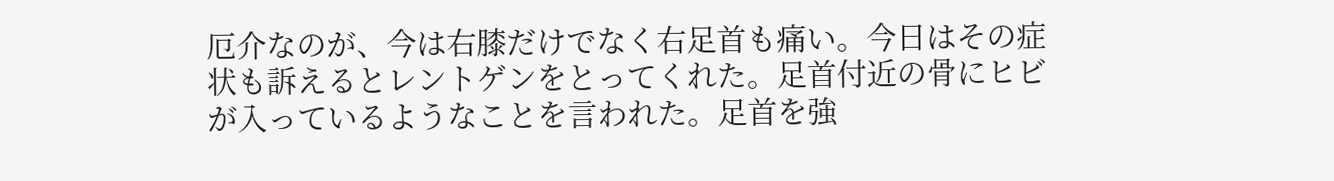厄介なのが、今は右膝だけでなく右足首も痛い。今日はその症状も訴えるとレントゲンをとってくれた。足首付近の骨にヒビが入っているようなことを言われた。足首を強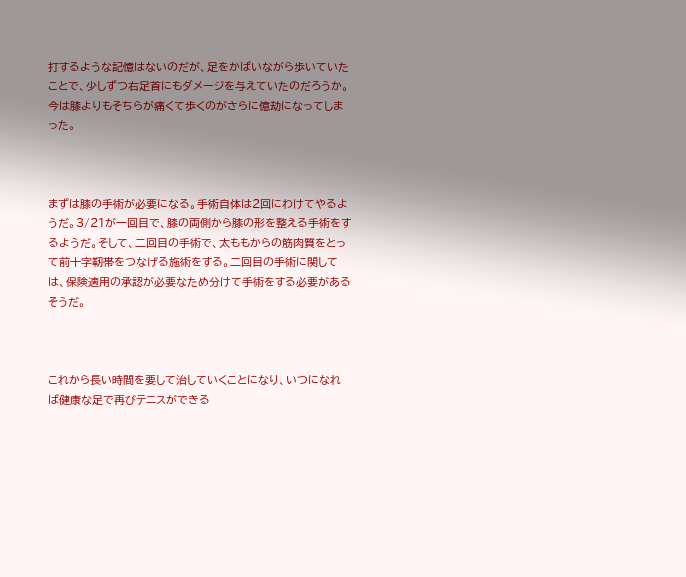打するような記憶はないのだが、足をかばいながら歩いていたことで、少しずつ右足首にもダメージを与えていたのだろうか。今は膝よりもそちらが痛くて歩くのがさらに億劫になってしまった。



まずは膝の手術が必要になる。手術自体は2回にわけてやるようだ。3/21が一回目で、膝の両側から膝の形を整える手術をするようだ。そして、二回目の手術で、太ももからの筋肉質をとって前十字靭帯をつなげる施術をする。二回目の手術に関しては、保険適用の承認が必要なため分けて手術をする必要があるそうだ。



これから長い時間を要して治していくことになり、いつになれば健康な足で再びテニスができる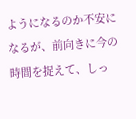ようになるのか不安になるが、前向きに今の時間を捉えて、しっ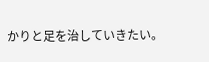かりと足を治していきたい。